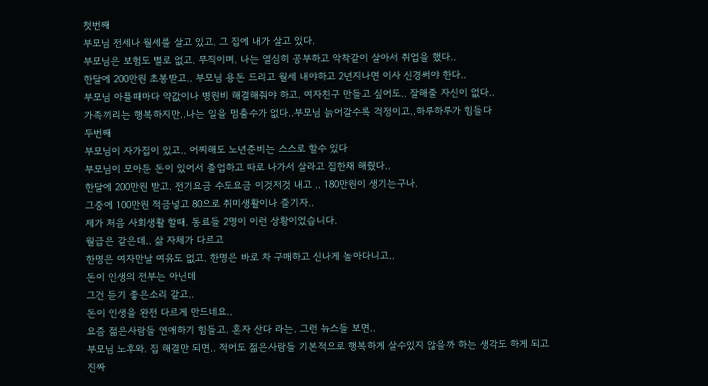첫번째
부모님 전세나 월세를 살고 있고. 그 집에 내가 살고 있다.
부모님은 보험도 별로 없고. 무직이며. 나는 열심히 공부하고 악착같이 살아서 취업을 했다..
한달에 200만원 초봉받고.. 부모님 용돈 드리고 월세 내야하고 2년지나면 이사 신경써야 한다..
부모님 아플때마다 약값이나 병원비 해결해줘야 하고. 여자친구 만들고 싶어도.. 잘해줄 자신이 없다..
가족끼리는 행복하지만..나는 일을 멈출수가 없다..부모님 늙어갈수록 걱정이고..하루하루가 힘들다
두번째
부모님이 자가집이 있고.. 어찌해도 노년준비는 스스로 할수 있다
부모님이 모아둔 돈이 있어서 졸업하고 따로 나가서 살라고 집한채 해줬다..
한달에 200만원 받고. 전기요금 수도요금 이것저것 내고 .. 180만원이 생기는구나.
그중에 100만원 적금넣고 80으로 취미생활이나 즐기자..
제가 처음 사회생활 할때. 동료들 2명이 이런 상황이었습니다.
월급은 같은데.. 삶 자체가 다르고
한명은 여자만날 여유도 없고. 한명은 바로 차 구매하고 신나게 놀아다니고..
돈이 인생의 전부는 아닌데
그건 듣기 좋은소리 같고..
돈이 인생을 완전 다르게 만드네요..
요즘 젊은사람들 연애하기 힘들고. 혼자 산다 라는. 그런 뉴스들 보면..
부모님 노후와. 집 해결만 되면.. 적어도 젊은사람들 기본적으로 행복하게 살수있지 않을까 하는 생각도 하게 되고
진짜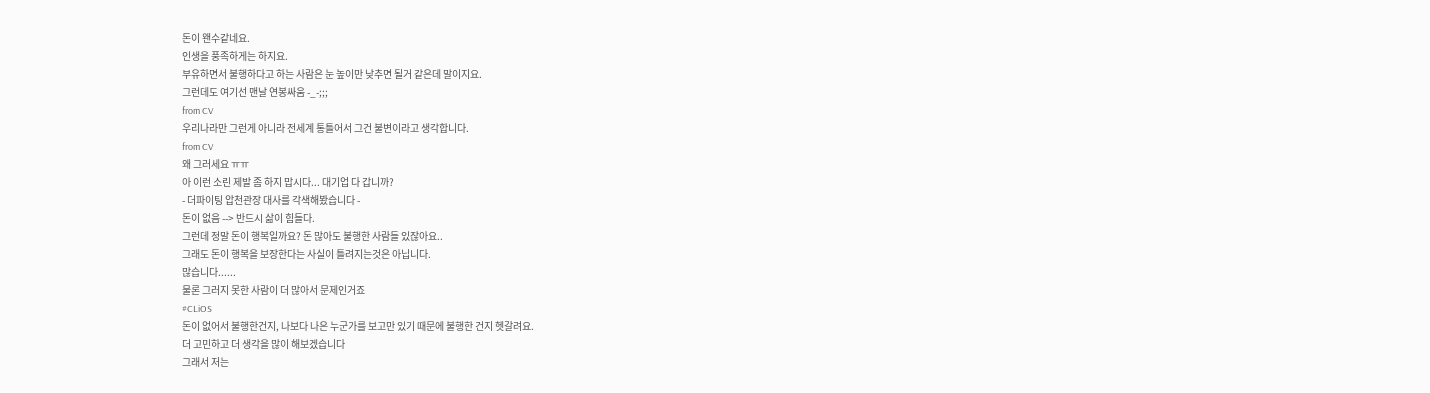돈이 왠수같네요.
인생을 풍족하게는 하지요.
부유하면서 불행하다고 하는 사람은 눈 높이만 낮추면 될거 같은데 말이지요.
그런데도 여기선 맨날 연봉싸움 -_-;;;
from CV
우리나라만 그런게 아니라 전세계 통틀어서 그건 불변이라고 생각합니다.
from CV
왜 그러세요 ㅠㅠ
아 이런 소린 제발 좀 하지 맙시다... 대기업 다 갑니까?
- 더파이팅 압천관장 대사를 각색해봤습니다 -
돈이 없음 --> 반드시 삶이 힘들다.
그런데 정말 돈이 행복일까요? 돈 많아도 불행한 사람들 있잖아요..
그래도 돈이 행복을 보장한다는 사실이 틀려지는것은 아닙니다.
많습니다......
물론 그러지 못한 사람이 더 많아서 문제인거죠
#CLiOS
돈이 없어서 불행한건지, 나보다 나은 누군가를 보고만 있기 때문에 불행한 건지 헷갈려요.
더 고민하고 더 생각을 많이 해보겠습니다
그래서 저는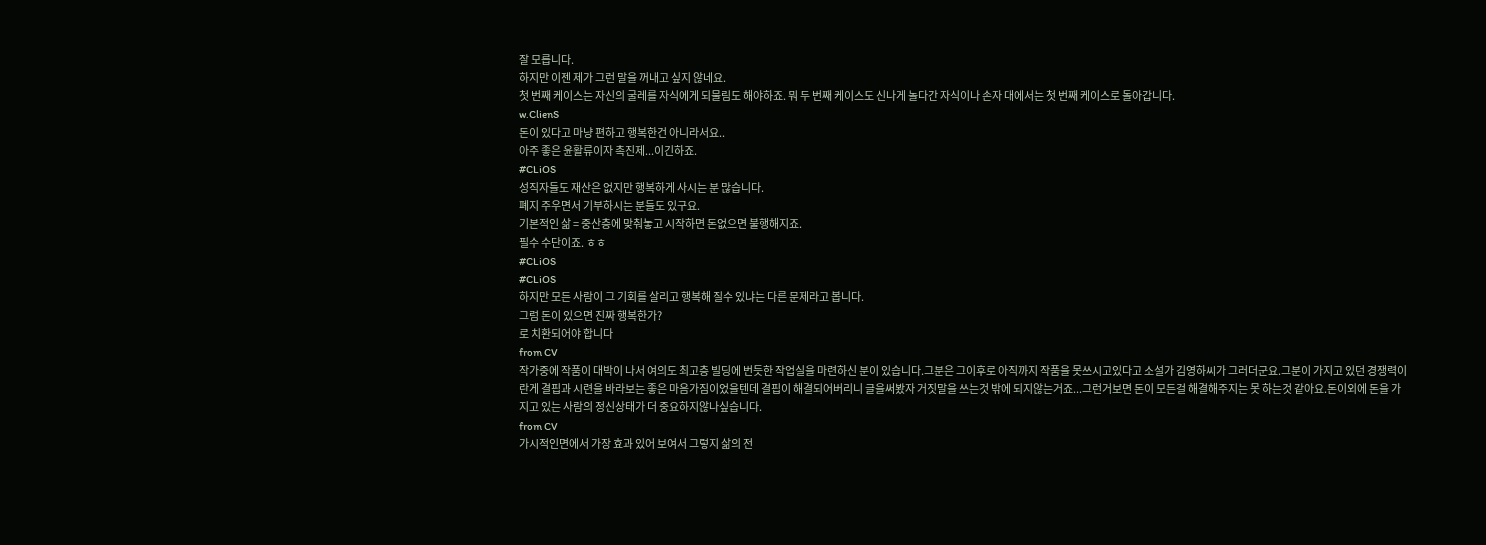잘 모릅니다.
하지만 이젠 제가 그런 말을 꺼내고 싶지 않네요.
첫 번째 케이스는 자신의 굴레를 자식에게 되물림도 해야하죠. 뭐 두 번째 케이스도 신나게 놀다간 자식이나 손자 대에서는 첫 번째 케이스로 돌아갑니다.
w.ClienS
돈이 있다고 마냥 편하고 행복한건 아니라서요..
아주 좋은 윤활류이자 촉진제...이긴하죠.
#CLiOS
성직자들도 재산은 없지만 행복하게 사시는 분 많습니다.
폐지 주우면서 기부하시는 분들도 있구요.
기본적인 삶 = 중산층에 맞춰놓고 시작하면 돈없으면 불행해지죠.
필수 수단이죠. ㅎㅎ
#CLiOS
#CLiOS
하지만 모든 사람이 그 기회를 살리고 행복해 질수 있냐는 다른 문제라고 봅니다.
그럼 돈이 있으면 진짜 행복한가?
로 치환되어야 합니다
from CV
작가중에 작품이 대박이 나서 여의도 최고층 빌딩에 번듯한 작업실을 마련하신 분이 있습니다.그분은 그이후로 아직까지 작품을 못쓰시고있다고 소설가 김영하씨가 그러더군요.그분이 가지고 있던 경쟁력이란게 결핍과 시련을 바라보는 좋은 마음가짐이었을텐데 결핍이 해결되어버리니 글을써봤자 거짓말을 쓰는것 밖에 되지않는거죠...그런거보면 돈이 모든걸 해결해주지는 못 하는것 같아요.돈이외에 돈을 가지고 있는 사람의 정신상태가 더 중요하지않나싶습니다.
from CV
가시적인면에서 가장 효과 있어 보여서 그렇지 삶의 전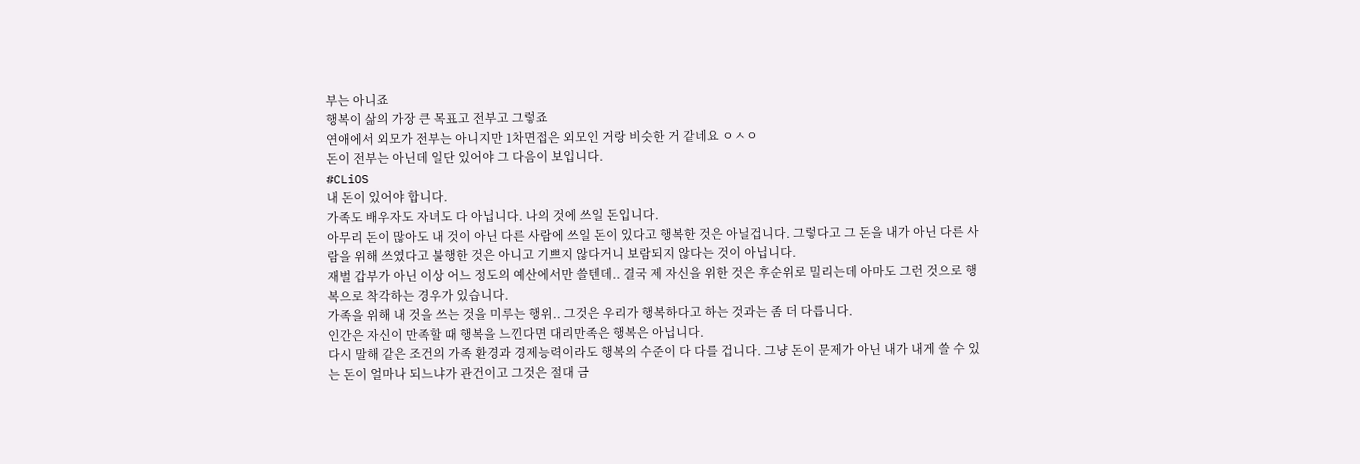부는 아니죠
행복이 삶의 가장 큰 목표고 전부고 그렇죠
연애에서 외모가 전부는 아니지만 1차면접은 외모인 거랑 비슷한 거 같네요 ㅇㅅㅇ
돈이 전부는 아닌데 일단 있어야 그 다음이 보입니다.
#CLiOS
내 돈이 있어야 합니다.
가족도 배우자도 자녀도 다 아닙니다. 나의 것에 쓰일 돈입니다.
아무리 돈이 많아도 내 것이 아닌 다른 사람에 쓰일 돈이 있다고 행복한 것은 아닐겁니다. 그렇다고 그 돈을 내가 아닌 다른 사람을 위해 쓰였다고 불행한 것은 아니고 기쁘지 않다거니 보람되지 않다는 것이 아닙니다.
재벌 갑부가 아닌 이상 어느 정도의 예산에서만 쓸텐데.. 결국 제 자신을 위한 것은 후순위로 밀리는데 아마도 그런 것으로 행복으로 착각하는 경우가 있습니다.
가족을 위해 내 것을 쓰는 것을 미루는 행위.. 그것은 우리가 행복하다고 하는 것과는 좀 더 다릅니다.
인간은 자신이 만족할 때 행복을 느낀다면 대리만족은 행복은 아닙니다.
다시 말해 같은 조건의 가족 환경과 경제능력이라도 행복의 수준이 다 다를 겁니다. 그냥 돈이 문제가 아닌 내가 내게 쓸 수 있는 돈이 얼마나 되느냐가 관건이고 그것은 절대 금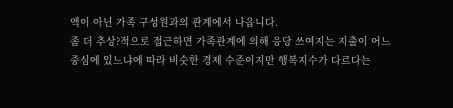액이 아닌 가족 구성원과의 관계에서 나옵니다.
좀 더 추상?적으로 접근하면 가족관계에 의해 응당 쓰여지는 지출이 어느 중심에 있느냐에 따라 비슷한 경제 수준이지만 행복지수가 다르다는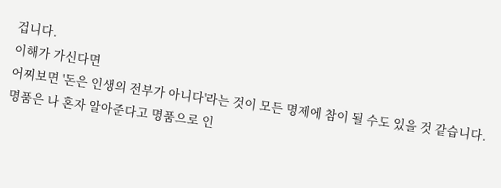겁니다.
이해가 가신다면
어찌보면 '돈은 인생의 전부가 아니다'라는 것이 모든 명제에 참이 될 수도 있을 것 같습니다.
명품은 나 혼자 알아준다고 명품으로 인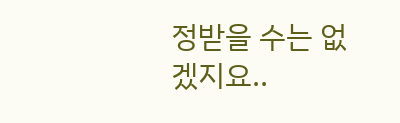정받을 수는 없겠지요..